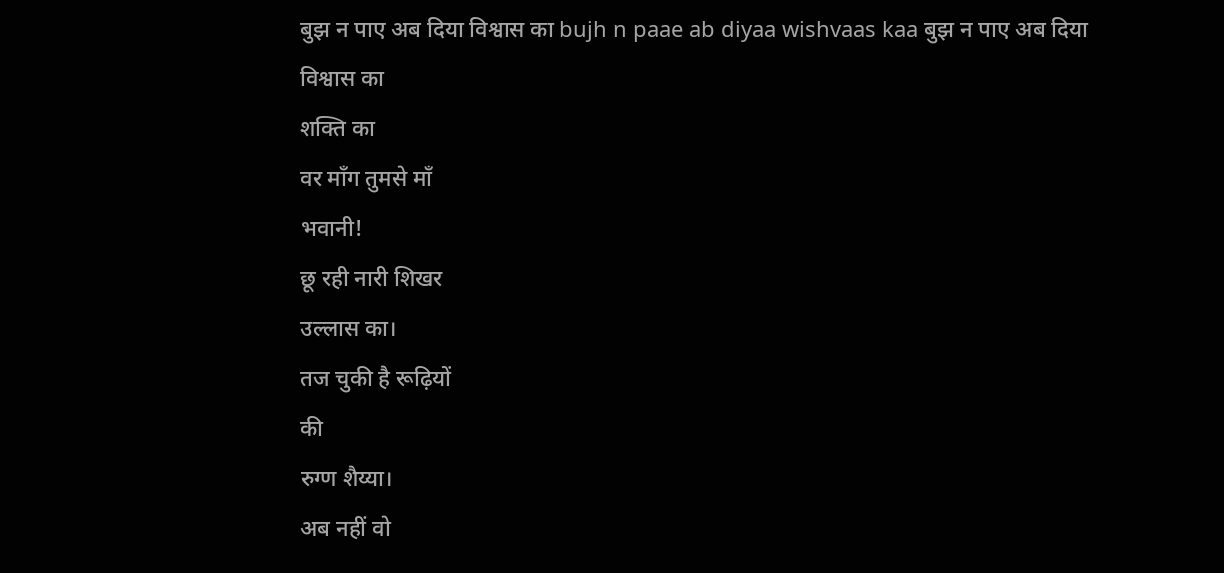बुझ न पाए अब दिया विश्वास का bujh n paae ab diyaa wishvaas kaa बुझ न पाए अब दिया विश्वास का
शक्ति का
वर माँग तुमसे माँ
भवानी!
छू रही नारी शिखर
उल्लास का।
तज चुकी है रूढ़ियों
की
रुग्ण शैय्या।
अब नहीं वो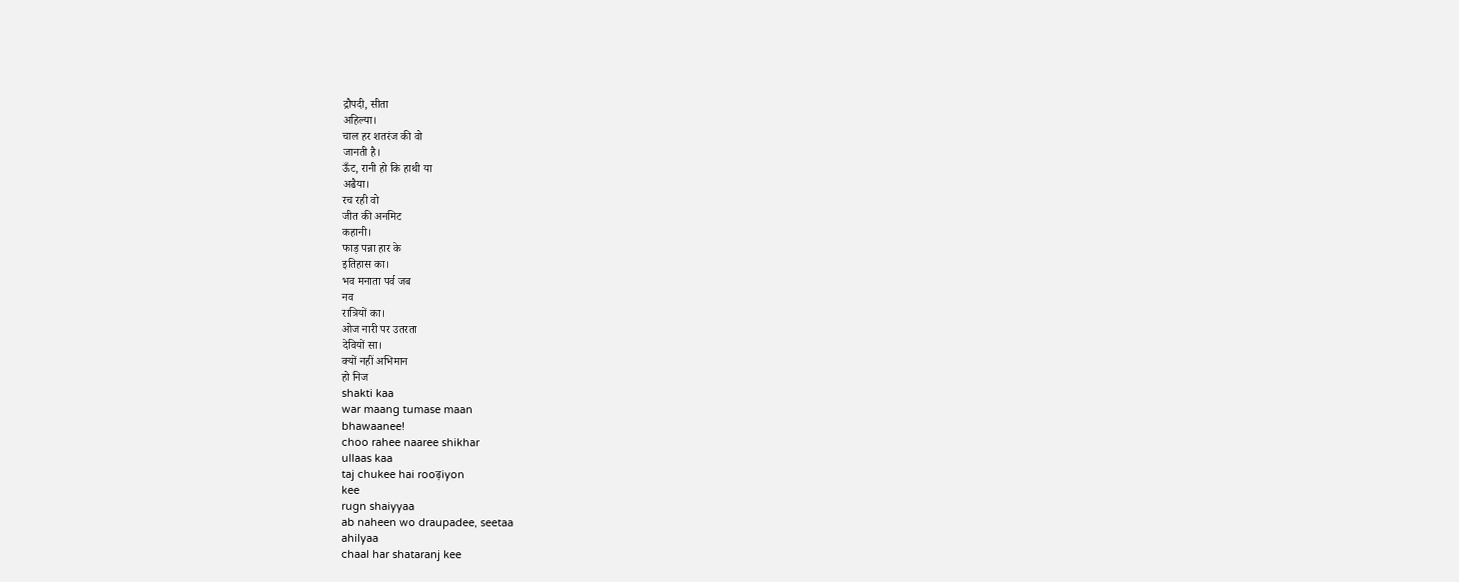द्रौपदी, सीता
अहिल्या।
चाल हर शतरंज की वो
जानती है।
ऊँट, रानी हो कि हाथी या
अढैया।
रच रही वो
जीत की अनमिट
कहानी।
फाड़ पन्ना हार के
इतिहास का।
भव मनाता पर्व जब
नव
रात्रियों का।
ओज नारी पर उतरता
देवियों सा।
क्यों नहीं अभिमान
हो निज
shakti kaa
war maang tumase maan
bhawaanee!
choo rahee naaree shikhar
ullaas kaa
taj chukee hai rooढ़iyon
kee
rugn shaiyyaa
ab naheen wo draupadee, seetaa
ahilyaa
chaal har shataranj kee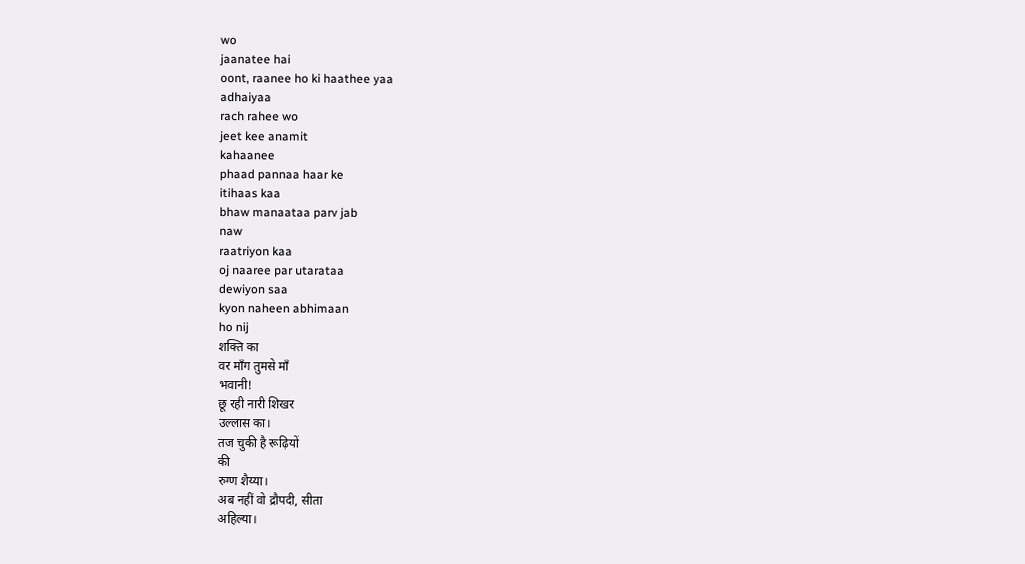wo
jaanatee hai
oont, raanee ho ki haathee yaa
adhaiyaa
rach rahee wo
jeet kee anamit
kahaanee
phaad pannaa haar ke
itihaas kaa
bhaw manaataa parv jab
naw
raatriyon kaa
oj naaree par utarataa
dewiyon saa
kyon naheen abhimaan
ho nij
शक्ति का
वर माँग तुमसे माँ
भवानी!
छू रही नारी शिखर
उल्लास का।
तज चुकी है रूढ़ियों
की
रुग्ण शैय्या।
अब नहीं वो द्रौपदी, सीता
अहिल्या।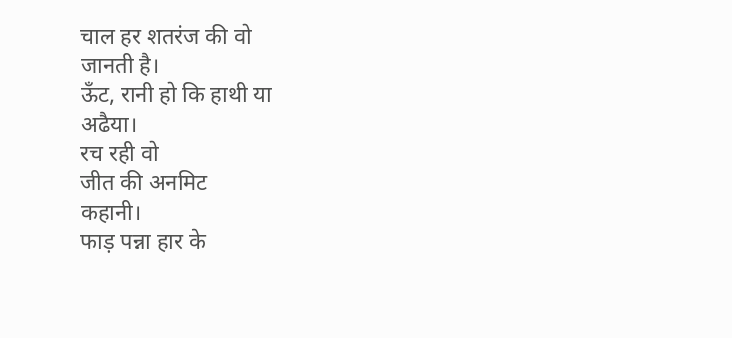चाल हर शतरंज की वो
जानती है।
ऊँट, रानी हो कि हाथी या
अढैया।
रच रही वो
जीत की अनमिट
कहानी।
फाड़ पन्ना हार के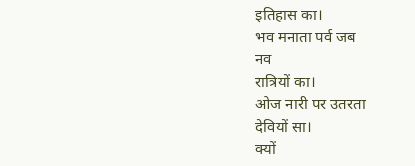इतिहास का।
भव मनाता पर्व जब
नव
रात्रियों का।
ओज नारी पर उतरता
देवियों सा।
क्यों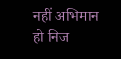नहीं अभिमान
हो निज